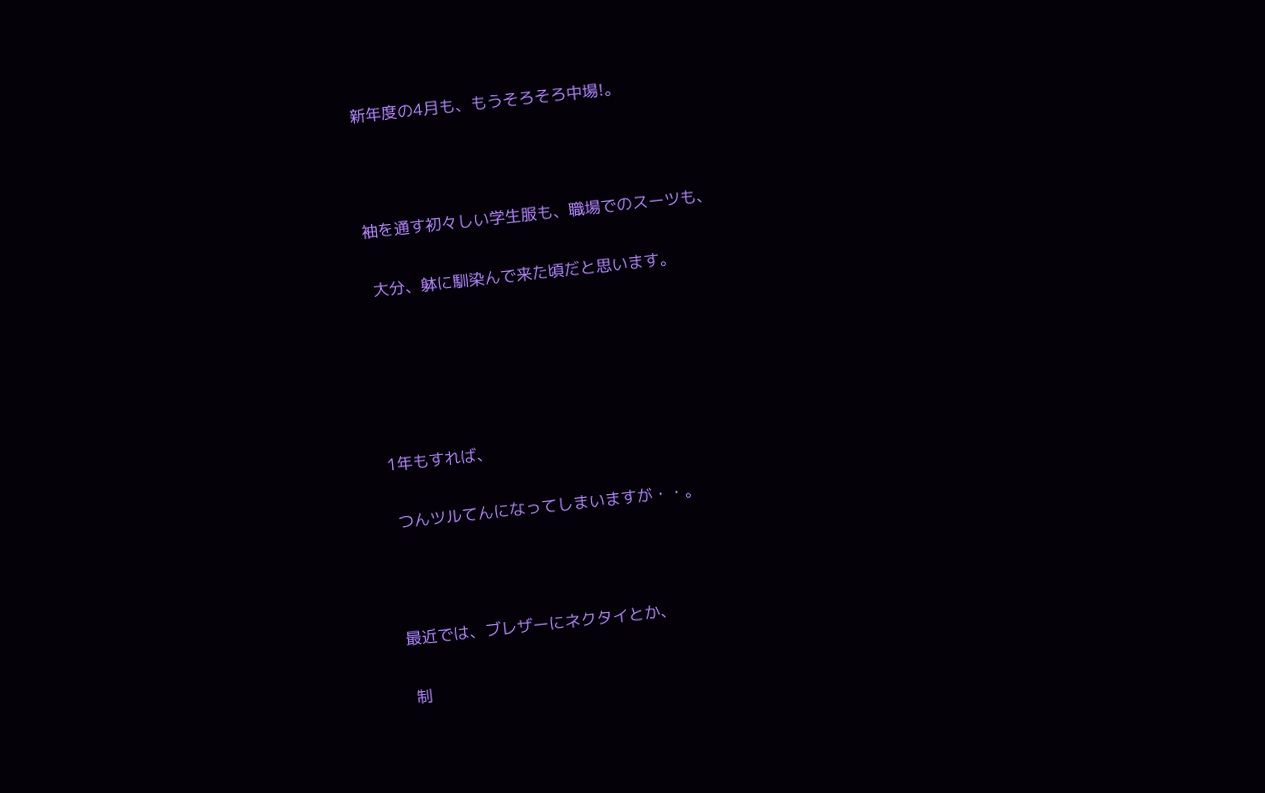新年度の4月も、もうそろそろ中場!。



袖を通す初々しい学生服も、職場でのスーツも、

 大分、躰に馴染んで来た頃だと思います。





1年もすれば、

 つんツルてんになってしまいますが・・。



最近では、ブレザーにネクタイとか、

 制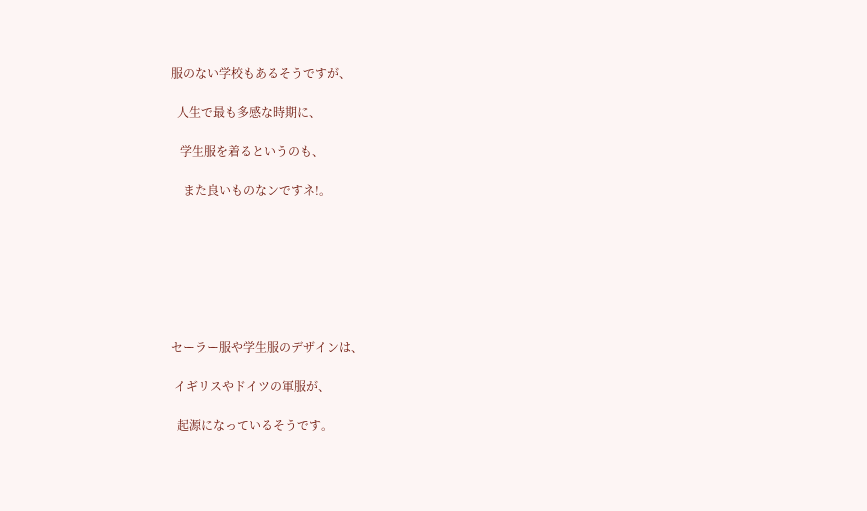服のない学校もあるそうですが、

  人生で最も多感な時期に、

   学生服を着るというのも、

    また良いものなンですネ!。







セーラー服や学生服のデザインは、

 イギリスやドイツの軍服が、

  起源になっているそうです。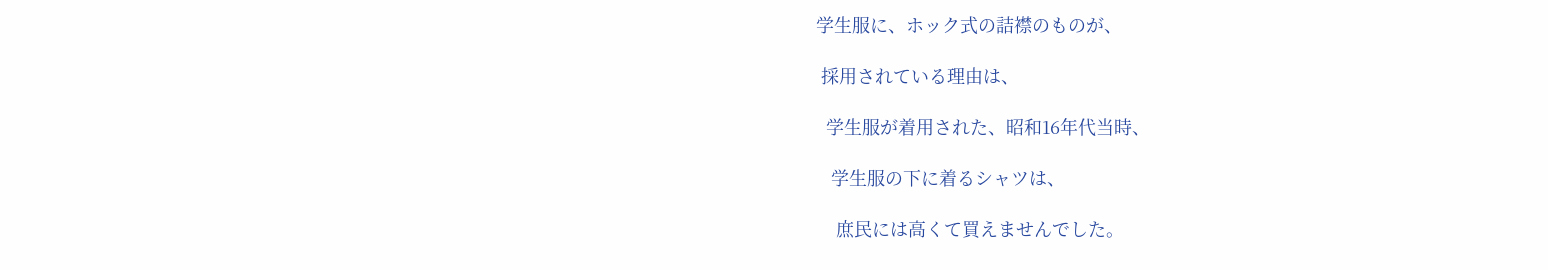学生服に、ホック式の詰襟のものが、

 採用されている理由は、

  学生服が着用された、昭和16年代当時、

   学生服の下に着るシャツは、

    庶民には高くて買えませんでした。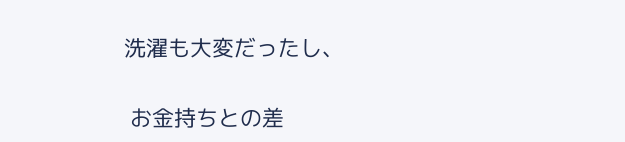洗濯も大変だったし、

 お金持ちとの差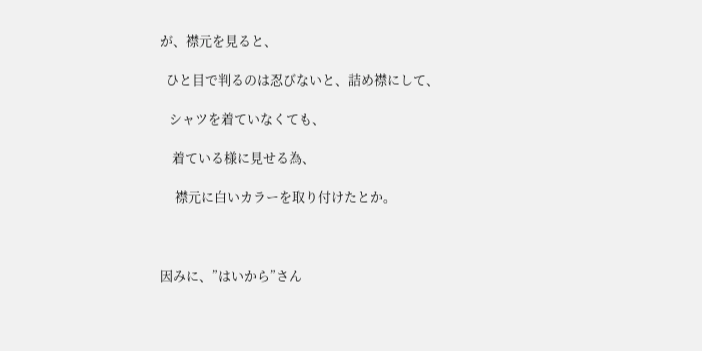が、襟元を見ると、

  ひと目で判るのは忍びないと、詰め襟にして、

   シャツを着ていなくても、

    着ている様に見せる為、

     襟元に白いカラーを取り付けたとか。



因みに、”はいから”さん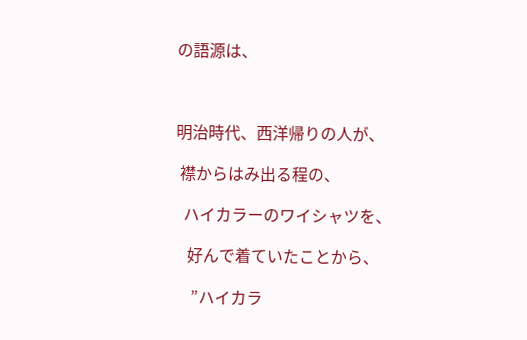の語源は、



明治時代、西洋帰りの人が、

 襟からはみ出る程の、

  ハイカラーのワイシャツを、

   好んで着ていたことから、

    ”ハイカラ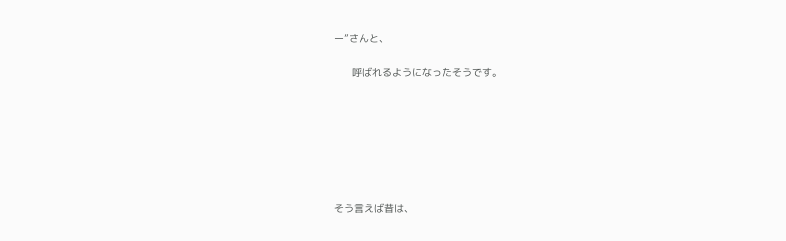ー”さんと、

      呼ばれるようになったそうです。







そう言えば昔は、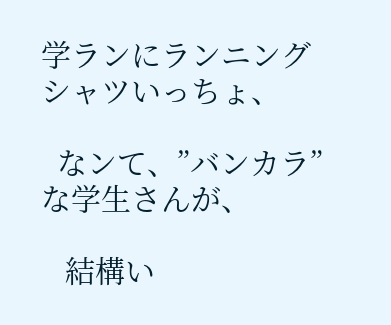学ランにランニングシャツいっちょ、

  なンて、”バンカラ”な学生さんが、

   結構い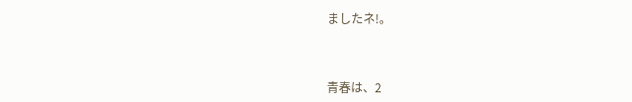ましたネ!。



青春は、2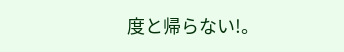度と帰らない!。